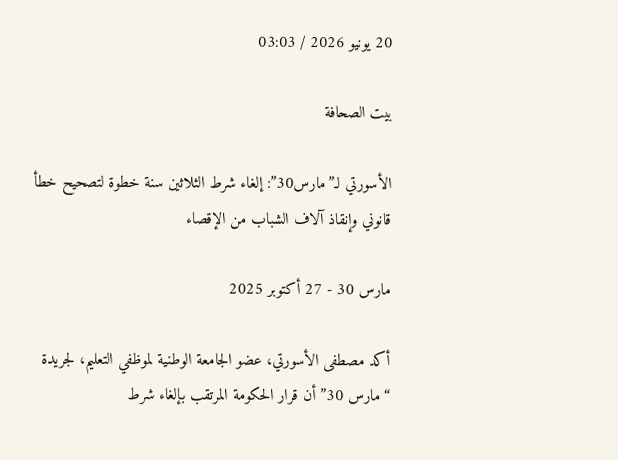20 يونيو 2026 / 03:03

بيت الصحافة

الأسورتي لـ”مارس30”: إلغاء شرط الثلاثين سنة خطوة لتصحيح خطأ قانوني وإنقاذ آلاف الشباب من الإقصاء

مارس 30 - 27 أكتوبر 2025

أكد مصطفى الأسورتي، عضو الجامعة الوطنية لموظفي التعليم، لجريدة “مارس 30” أن قرار الحكومة المرتقب بإلغاء شرط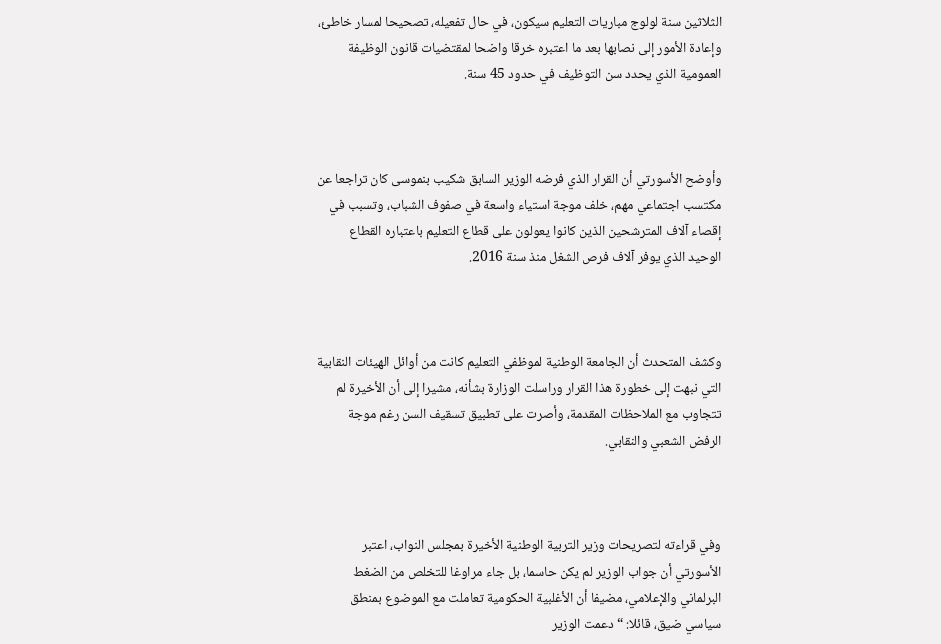الثلاثين سنة لولوج مباريات التعليم سيكون، في حال تفعيله، تصحيحا لمسار خاطئ، وإعادة الأمور إلى نصابها بعد ما اعتبره خرقا واضحا لمقتضيات قانون الوظيفة العمومية الذي يحدد سن التوظيف في حدود 45 سنة.



وأوضح الأسورتي أن القرار الذي فرضه الوزير السابق شكيب بنموسى كان تراجعا عن مكتسب اجتماعي مهم، خلف موجة استياء واسعة في صفوف الشباب، وتسبب في إقصاء آلاف المترشحين الذين كانوا يعولون على قطاع التعليم باعتباره القطاع الوحيد الذي يوفر آلاف فرص الشغل منذ سنة 2016.



وكشف المتحدث أن الجامعة الوطنية لموظفي التعليم كانت من أوائل الهيئات النقابية التي نبهت إلى خطورة هذا القرار وراسلت الوزارة بشأنه، مشيرا إلى أن الأخيرة لم تتجاوب مع الملاحظات المقدمة، وأصرت على تطبيق تسقيف السن رغم موجة الرفض الشعبي والنقابي.



وفي قراءته لتصريحات وزير التربية الوطنية الأخيرة بمجلس النواب، اعتبر الأسورتي أن جواب الوزير لم يكن حاسما، بل جاء مراوغا للتخلص من الضغط البرلماني والإعلامي، مضيفا أن الأغلبية الحكومية تعاملت مع الموضوع بمنطق سياسي ضيق، قائلا: “دعمت الوزير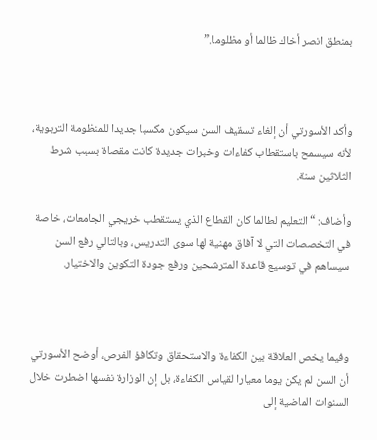بمنطق انصر أخاك ظالما أو مظلوما.”



وأكد الأسورتي أن إلغاء تسقيف السن سيكون مكسبا جديدا للمنظومة التربوية، لأنه سيسمح باستقطاب كفاءات وخبرات جديدة كانت مقصاة بسبب شرط الثلاثين سنة.

وأضاف: “التعليم لطالما كان القطاع الذي يستقطب خريجي الجامعات، خاصة في التخصصات التي لا آفاق مهنية لها سوى التدريس، وبالتالي رفع السن سيساهم في توسيع قاعدة المترشحين ورفع جودة التكوين والاختيار.



وفيما يخص العلاقة بين الكفاءة والاستحقاق وتكافؤ الفرص، أوضح الأسورتي أن السن لم يكن يوما معيارا لقياس الكفاءة، بل إن الوزارة نفسها اضطرت خلال السنوات الماضية إلى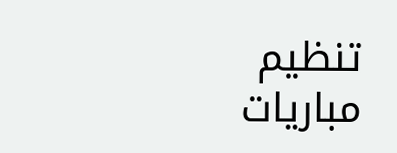تنظيم مباريات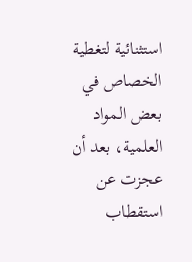استثنائية لتغطية الخصاص في بعض المواد العلمية، بعد أن عجزت عن استقطاب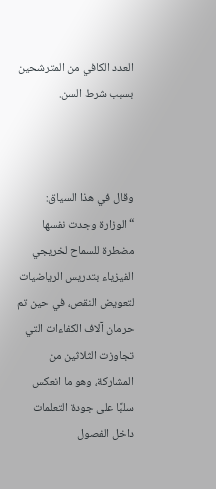العدد الكافي من المترشحين بسبب شرط السن.



وقال في هذا السياق: “الوزارة وجدت نفسها مضطرة للسماح لخريجي الفيزياء بتدريس الرياضيات لتعويض النقص، في حين تم حرمان آلاف الكفاءات التي تجاوزت الثلاثين من المشاركة، وهو ما انعكس سلبًا على جودة التعلمات داخل الفصول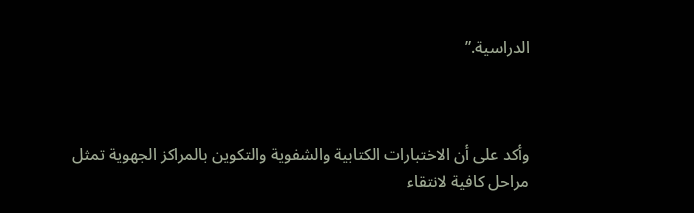الدراسية.”



وأكد على أن الاختبارات الكتابية والشفوية والتكوين بالمراكز الجهوية تمثل مراحل كافية لانتقاء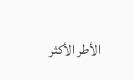الأطر الأكثر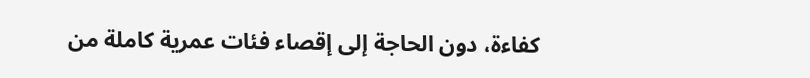كفاءة، دون الحاجة إلى إقصاء فئات عمرية كاملة من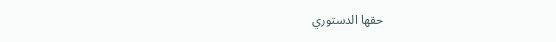حقها الدستوري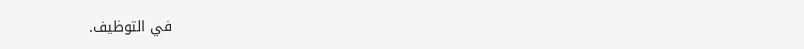في التوظيف.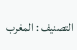التصنيف : المغرب